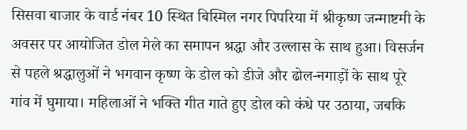सिसवा बाजार के वार्ड नंबर 10 स्थित बिस्मिल नगर पिपरिया में श्रीकृष्ण जन्माष्टमी के अवसर पर आयोजित डोल मेले का समापन श्रद्धा और उल्लास के साथ हुआ। विसर्जन से पहले श्रद्धालुओं ने भगवान कृष्ण के डोल को डीजे और ढोल-नगाड़ों के साथ पूरे गांव में घुमाया। महिलाओं ने भक्ति गीत गाते हुए डोल को कंधे पर उठाया, जबकि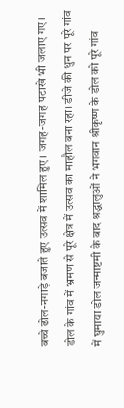बच्चे ढोल-नगाड़े बजाते हुए उत्सव में शामिल हुए। जगह-जगह पटाखे भी जलाए गए। डोल के गांव में भ्रमण से पूरे क्षेत्र में उत्सव का माहौल बना रहा। डीजे की धुन पर पूरे गांव में घुमाया डोल जन्माष्टमी के बाद श्रद्धालुओं ने भगवान श्रीकृष्ण के डोल को पूरे गांव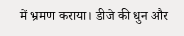में भ्रमण कराया। डीजे की धुन और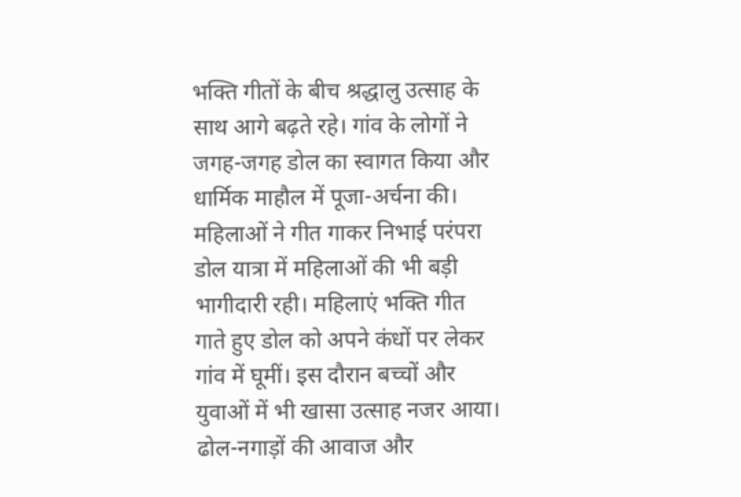भक्ति गीतों के बीच श्रद्धालु उत्साह के साथ आगे बढ़ते रहे। गांव के लोगों ने जगह-जगह डोल का स्वागत किया और धार्मिक माहौल में पूजा-अर्चना की। महिलाओं ने गीत गाकर निभाई परंपरा डोल यात्रा में महिलाओं की भी बड़ी भागीदारी रही। महिलाएं भक्ति गीत गाते हुए डोल को अपने कंधों पर लेकर गांव में घूमीं। इस दौरान बच्चों और युवाओं में भी खासा उत्साह नजर आया। ढोल-नगाड़ों की आवाज और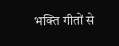भक्ति गीतों से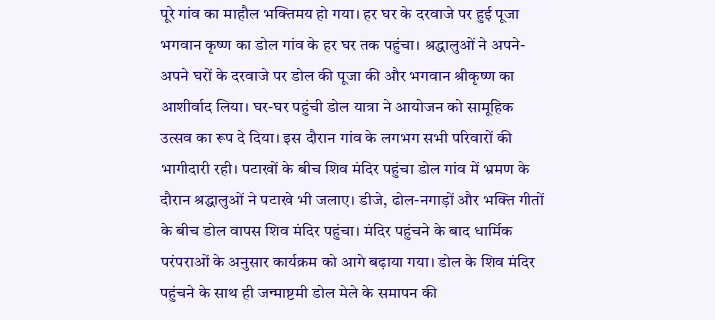पूरे गांव का माहौल भक्तिमय हो गया। हर घर के दरवाजे पर हुई पूजा भगवान कृष्ण का डोल गांव के हर घर तक पहुंचा। श्रद्धालुओं ने अपने-अपने घरों के दरवाजे पर डोल की पूजा की और भगवान श्रीकृष्ण का आशीर्वाद लिया। घर-घर पहुंची डोल यात्रा ने आयोजन को सामूहिक उत्सव का रूप दे दिया। इस दौरान गांव के लगभग सभी परिवारों की भागीदारी रही। पटाखों के बीच शिव मंदिर पहुंचा डोल गांव में भ्रमण के दौरान श्रद्धालुओं ने पटाखे भी जलाए। डीजे, ढोल-नगाड़ों और भक्ति गीतों के बीच डोल वापस शिव मंदिर पहुंचा। मंदिर पहुंचने के बाद धार्मिक परंपराओं के अनुसार कार्यक्रम को आगे बढ़ाया गया। डोल के शिव मंदिर पहुंचने के साथ ही जन्माष्टमी डोल मेले के समापन की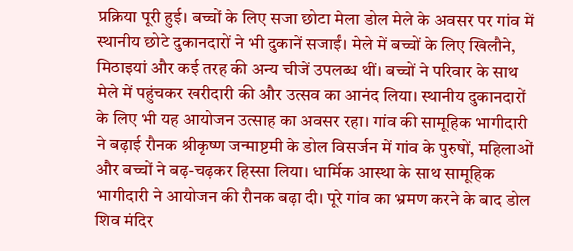प्रक्रिया पूरी हुई। बच्चों के लिए सजा छोटा मेला डोल मेले के अवसर पर गांव में स्थानीय छोटे दुकानदारों ने भी दुकानें सजाईं। मेले में बच्चों के लिए खिलौने, मिठाइयां और कई तरह की अन्य चीजें उपलब्ध थीं। बच्चों ने परिवार के साथ मेले में पहुंचकर खरीदारी की और उत्सव का आनंद लिया। स्थानीय दुकानदारों के लिए भी यह आयोजन उत्साह का अवसर रहा। गांव की सामूहिक भागीदारी ने बढ़ाई रौनक श्रीकृष्ण जन्माष्टमी के डोल विसर्जन में गांव के पुरुषों, महिलाओं और बच्चों ने बढ़-चढ़कर हिस्सा लिया। धार्मिक आस्था के साथ सामूहिक भागीदारी ने आयोजन की रौनक बढ़ा दी। पूरे गांव का भ्रमण करने के बाद डोल शिव मंदिर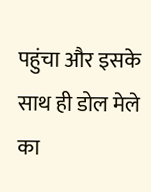पहुंचा और इसके साथ ही डोल मेले का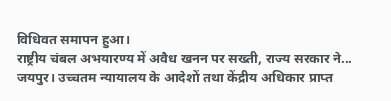विधिवत समापन हुआ।
राष्ट्रीय चंबल अभयारण्य में अवैध खनन पर सख्ती, राज्य सरकार ने...
जयपुर। उच्चतम न्यायालय के आदेशों तथा केंद्रीय अधिकार प्राप्त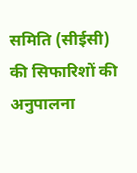समिति (सीईसी) की सिफारिशों की अनुपालना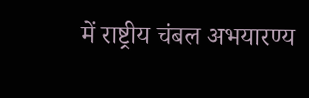में राष्ट्रीय चंबल अभयारण्य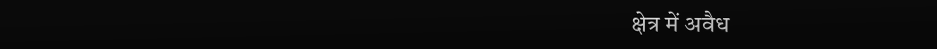क्षेत्र में अवैध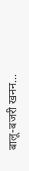बालू-बजरी खनन...